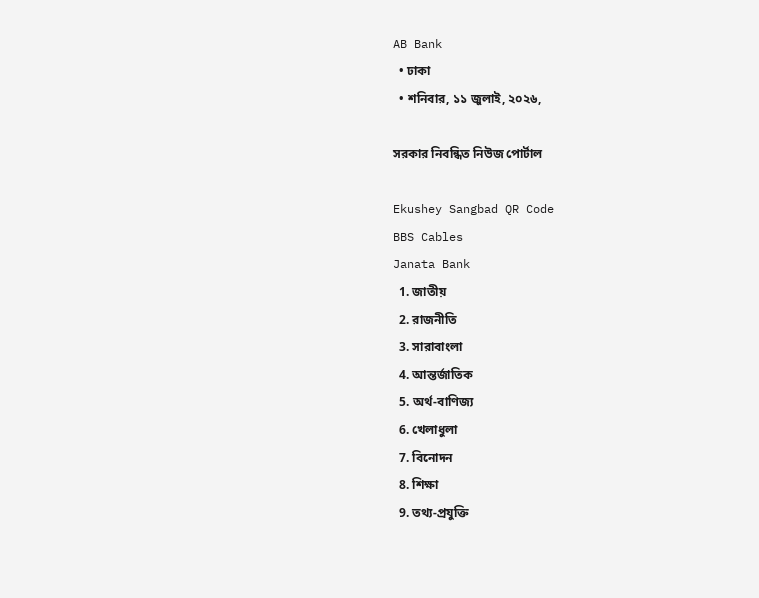AB Bank
  • ঢাকা
  • শনিবার, ১১ জুলাই, ২০২৬,

সরকার নিবন্ধিত নিউজ পোর্টাল

Ekushey Sangbad QR Code
BBS Cables
Janata Bank
  1. জাতীয়
  2. রাজনীতি
  3. সারাবাংলা
  4. আন্তর্জাতিক
  5. অর্থ-বাণিজ্য
  6. খেলাধুলা
  7. বিনোদন
  8. শিক্ষা
  9. তথ্য-প্রযুক্তি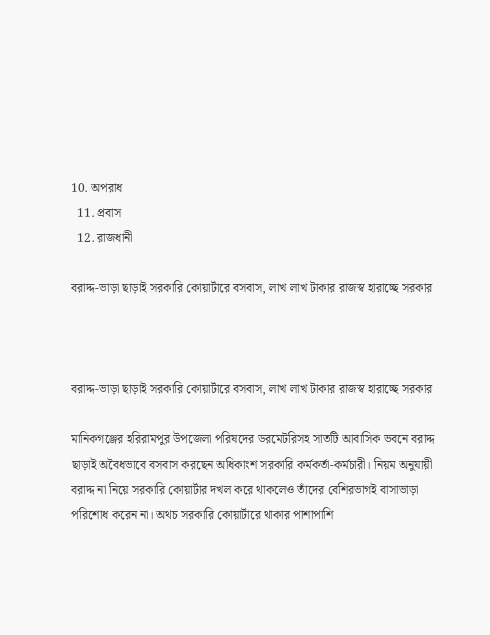10. অপরাধ
  11. প্রবাস
  12. রাজধানী

বরাদ্দ-ভাড়া ছাড়াই সরকারি কোয়ার্টারে বসবাস, লাখ লাখ টাকার রাজস্ব হারাচ্ছে সরকার



বরাদ্দ-ভাড়া ছাড়াই সরকারি কোয়ার্টারে বসবাস, লাখ লাখ টাকার রাজস্ব হারাচ্ছে সরকার

মানিকগঞ্জের হরিরামপুর উপজেলা পরিষদের ডরমেটরিসহ সাতটি আবাসিক ভবনে বরাদ্দ ছাড়াই অবৈধভাবে বসবাস করছেন অধিকাংশ সরকারি কর্মকর্তা-কর্মচারী। নিয়ম অনুযায়ী বরাদ্দ না নিয়ে সরকারি কোয়ার্টার দখল করে থাকলেও তাঁদের বেশিরভাগই বাসাভাড়া পরিশোধ করেন না। অথচ সরকারি কোয়ার্টারে থাকার পাশাপাশি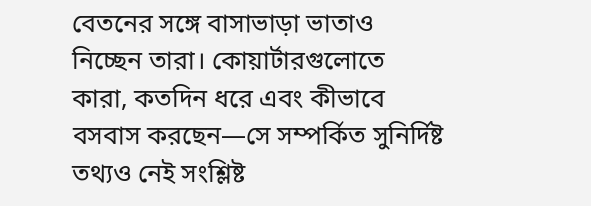বেতনের সঙ্গে বাসাভাড়া ভাতাও নিচ্ছেন তারা। কোয়ার্টারগুলোতে কারা, কতদিন ধরে এবং কীভাবে বসবাস করছেন—সে সম্পর্কিত সুনির্দিষ্ট তথ্যও নেই সংশ্লিষ্ট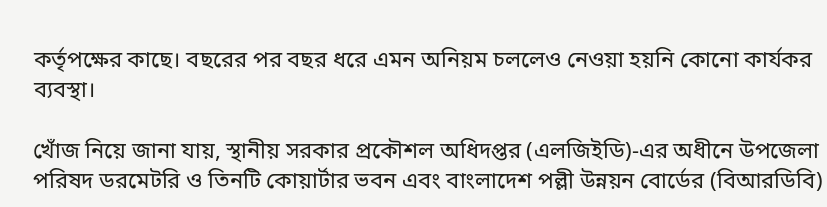কর্তৃপক্ষের কাছে। বছরের পর বছর ধরে এমন অনিয়ম চললেও নেওয়া হয়নি কোনো কার্যকর ব্যবস্থা।

খোঁজ নিয়ে জানা যায়, স্থানীয় সরকার প্রকৌশল অধিদপ্তর (এলজিইডি)-এর অধীনে উপজেলা পরিষদ ডরমেটরি ও তিনটি কোয়ার্টার ভবন এবং বাংলাদেশ পল্লী উন্নয়ন বোর্ডের (বিআরডিবি)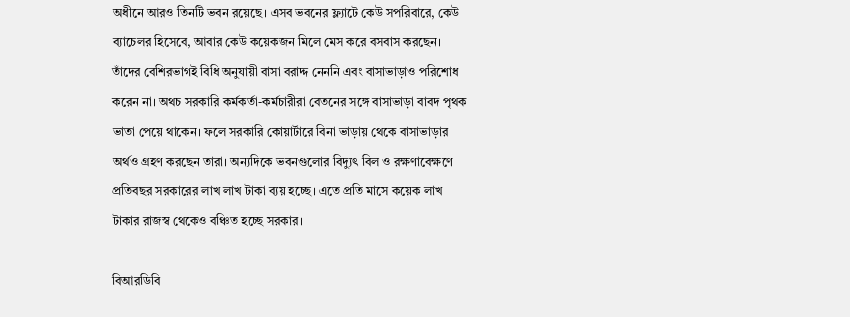অধীনে আরও তিনটি ভবন রয়েছে। এসব ভবনের ফ্ল্যাটে কেউ সপরিবারে, কেউ ব্যাচেলর হিসেবে, আবার কেউ কয়েকজন মিলে মেস করে বসবাস করছেন। তাঁদের বেশিরভাগই বিধি অনুযায়ী বাসা বরাদ্দ নেননি এবং বাসাভাড়াও পরিশোধ করেন না। অথচ সরকারি কর্মকর্তা-কর্মচারীরা বেতনের সঙ্গে বাসাভাড়া বাবদ পৃথক ভাতা পেয়ে থাকেন। ফলে সরকারি কোয়ার্টারে বিনা ভাড়ায় থেকে বাসাভাড়ার অর্থও গ্রহণ করছেন তারা। অন্যদিকে ভবনগুলোর বিদ্যুৎ বিল ও রক্ষণাবেক্ষণে প্রতিবছর সরকারের লাখ লাখ টাকা ব্যয় হচ্ছে। এতে প্রতি মাসে কয়েক লাখ টাকার রাজস্ব থেকেও বঞ্চিত হচ্ছে সরকার।

বিআরডিবি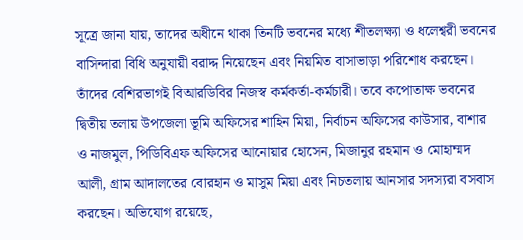সূত্রে জানা যায়, তাদের অধীনে থাকা তিনটি ভবনের মধ্যে শীতলক্ষ্যা ও ধলেশ্বরী ভবনের বাসিন্দারা বিধি অনুযায়ী বরাদ্দ নিয়েছেন এবং নিয়মিত বাসাভাড়া পরিশোধ করছেন। তাঁদের বেশিরভাগই বিআরডিবির নিজস্ব কর্মকর্তা-কর্মচারী। তবে কপোতাক্ষ ভবনের দ্বিতীয় তলায় উপজেলা ভূমি অফিসের শাহিন মিয়া, নির্বাচন অফিসের কাউসার, বাশার ও নাজমুল, পিডিবিএফ অফিসের আনোয়ার হোসেন, মিজানুর রহমান ও মোহাম্মদ আলী, গ্রাম আদালতের বোরহান ও মাসুম মিয়া এবং নিচতলায় আনসার সদস্যরা বসবাস করছেন। অভিযোগ রয়েছে,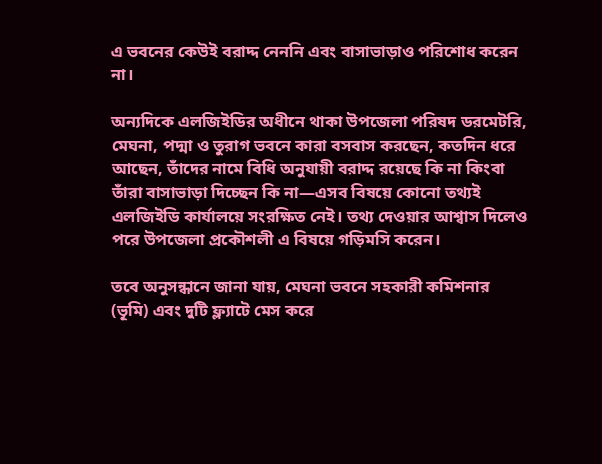এ ভবনের কেউই বরাদ্দ নেননি এবং বাসাভাড়াও পরিশোধ করেন না।

অন্যদিকে এলজিইডির অধীনে থাকা উপজেলা পরিষদ ডরমেটরি, মেঘনা, পদ্মা ও তুরাগ ভবনে কারা বসবাস করছেন, কতদিন ধরে আছেন, তাঁদের নামে বিধি অনুযায়ী বরাদ্দ রয়েছে কি না কিংবা তাঁরা বাসাভাড়া দিচ্ছেন কি না—এসব বিষয়ে কোনো তথ্যই এলজিইডি কার্যালয়ে সংরক্ষিত নেই। তথ্য দেওয়ার আশ্বাস দিলেও পরে উপজেলা প্রকৌশলী এ বিষয়ে গড়িমসি করেন।

তবে অনুসন্ধানে জানা যায়, মেঘনা ভবনে সহকারী কমিশনার (ভূমি) এবং দুটি ফ্ল্যাটে মেস করে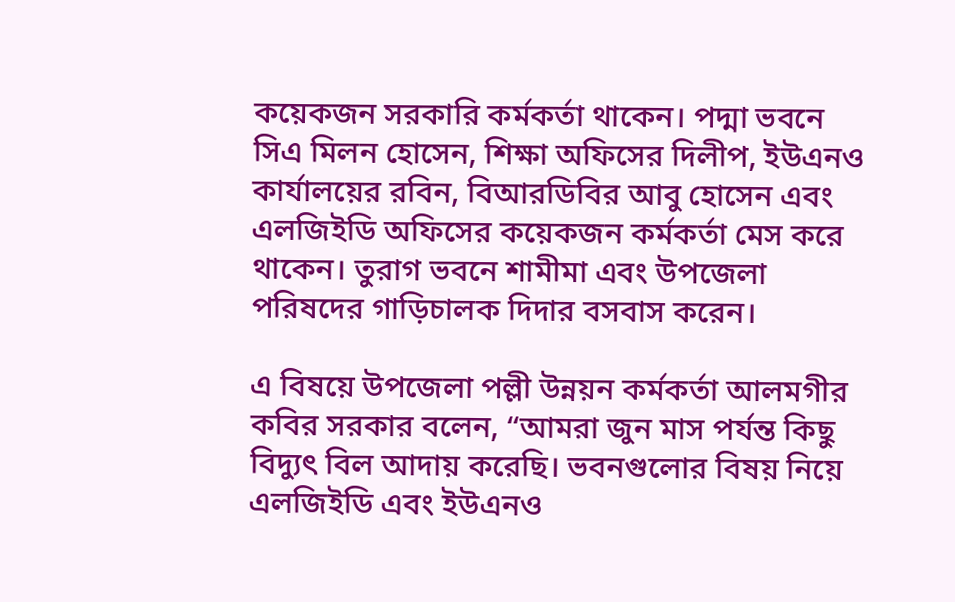কয়েকজন সরকারি কর্মকর্তা থাকেন। পদ্মা ভবনে সিএ মিলন হোসেন, শিক্ষা অফিসের দিলীপ, ইউএনও কার্যালয়ের রবিন, বিআরডিবির আবু হোসেন এবং এলজিইডি অফিসের কয়েকজন কর্মকর্তা মেস করে থাকেন। তুরাগ ভবনে শামীমা এবং উপজেলা পরিষদের গাড়িচালক দিদার বসবাস করেন।

এ বিষয়ে উপজেলা পল্লী উন্নয়ন কর্মকর্তা আলমগীর কবির সরকার বলেন, “আমরা জুন মাস পর্যন্ত কিছু বিদ্যুৎ বিল আদায় করেছি। ভবনগুলোর বিষয় নিয়ে এলজিইডি এবং ইউএনও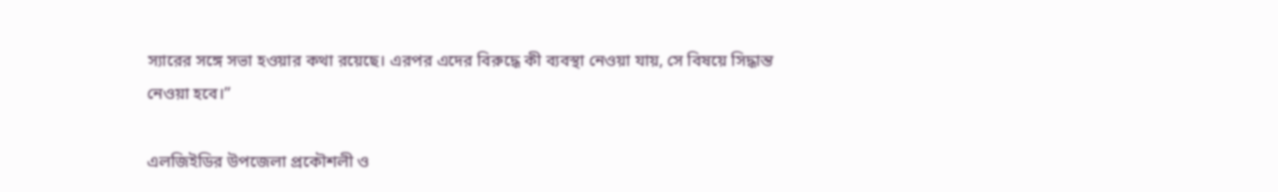স্যারের সঙ্গে সভা হওয়ার কথা রয়েছে। এরপর এদের বিরুদ্ধে কী ব্যবস্থা নেওয়া যায়, সে বিষয়ে সিদ্ধান্ত নেওয়া হবে।”

এলজিইডির উপজেলা প্রকৌশলী ও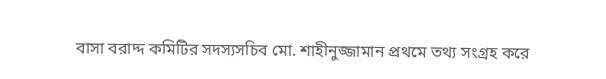বাসা বরাদ্দ কমিটির সদস্যসচিব মো. শাহীনুজ্জামান প্রথমে তথ্য সংগ্রহ করে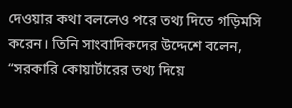দেওয়ার কথা বললেও পরে তথ্য দিতে গড়িমসি করেন। তিনি সাংবাদিকদের উদ্দেশে বলেন, “সরকারি কোয়ার্টারের তথ্য দিয়ে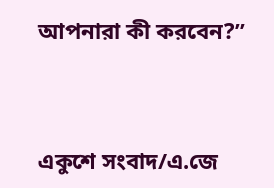আপনারা কী করবেন?”



একুশে সংবাদ/এ.জে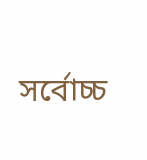সর্বোচ্চ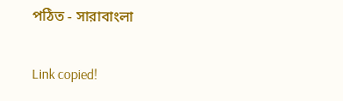পঠিত - সারাবাংলা

Link copied!